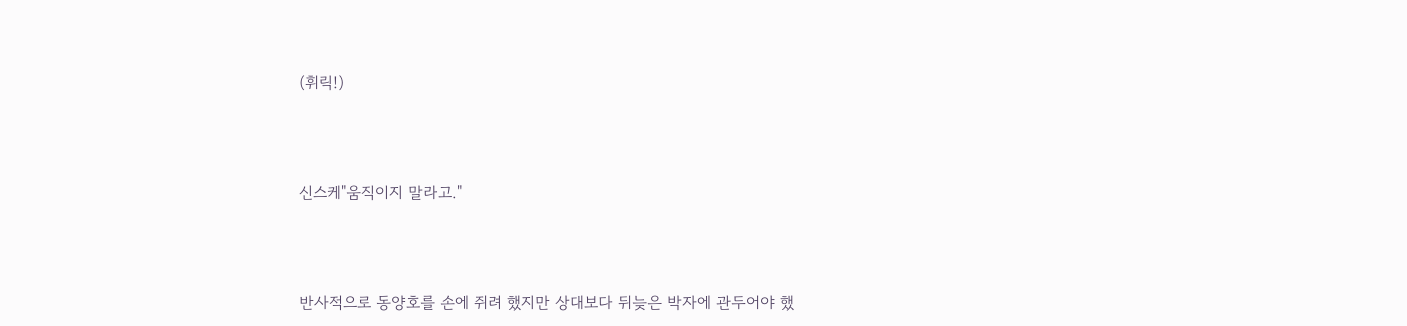(휘릭!)



신스케"움직이지 말라고."



반사적으로 동양호를 손에 쥐려 했지만 상대보다 뒤늦은 박자에 관두어야 했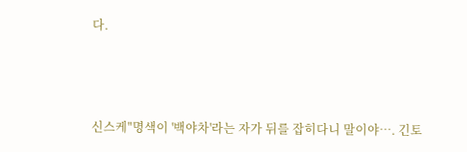다.



신스케"명색이 '백야차'라는 자가 뒤를 잡히다니 말이야…. 긴토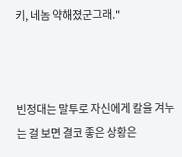키, 네놈 약해졌군그래."



빈정대는 말투로 자신에게 칼을 겨누는 걸 보면 결코 좋은 상황은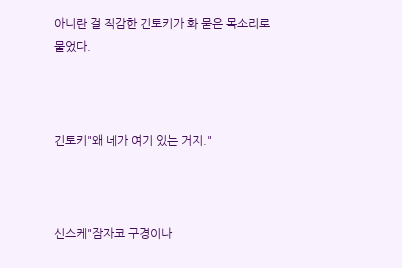아니란 걸 직감한 긴토키가 화 묻은 목소리로 물었다.



긴토키"왜 네가 여기 있는 거지."



신스케"잠자코 구경이나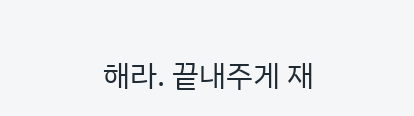해라. 끝내주게 재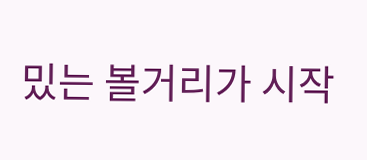밌는 볼거리가 시작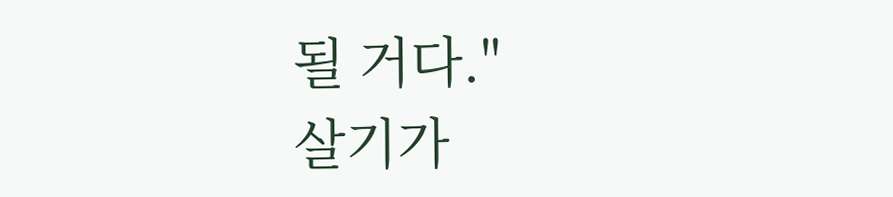될 거다."
살기가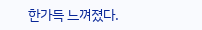한가득 느껴졌다.